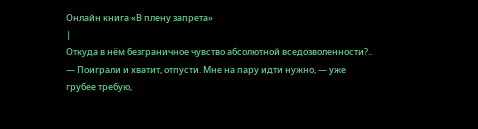Онлайн книга «В плену запрета»
|
Откуда в нём безграничное чувство абсолютной вседозволенности?.. — Поиграли и хватит, отпусти. Мне на пару идти нужно, — уже грубее требую,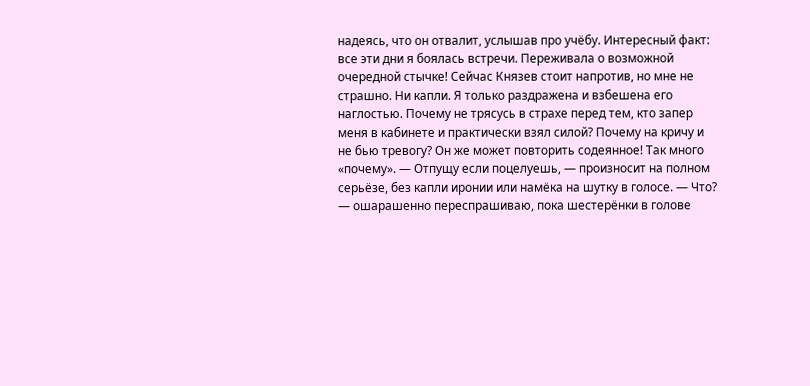надеясь, что он отвалит, услышав про учёбу. Интересный факт: все эти дни я боялась встречи. Переживала о возможной очередной стычке! Сейчас Князев стоит напротив, но мне не страшно. Ни капли. Я только раздражена и взбешена его наглостью. Почему не трясусь в страхе перед тем, кто запер меня в кабинете и практически взял силой? Почему на кричу и не бью тревогу? Он же может повторить содеянное! Так много «почему». — Отпущу если поцелуешь, — произносит на полном серьёзе, без капли иронии или намёка на шутку в голосе. — Что? — ошарашенно переспрашиваю, пока шестерёнки в голове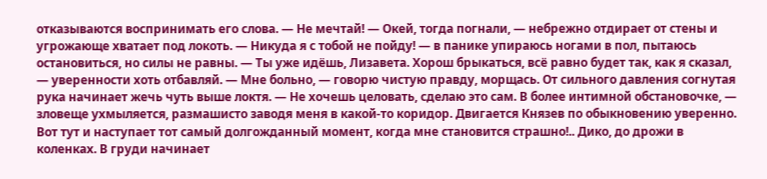отказываются воспринимать его слова. — Не мечтай! — Окей, тогда погнали, — небрежно отдирает от стены и угрожающе хватает под локоть. — Никуда я с тобой не пойду! — в панике упираюсь ногами в пол, пытаюсь остановиться, но силы не равны. — Ты уже идёшь, Лизавета. Хорош брыкаться, всё равно будет так, как я сказал, — уверенности хоть отбавляй. — Мне больно, — говорю чистую правду, морщась. От сильного давления согнутая рука начинает жечь чуть выше локтя. — Не хочешь целовать, сделаю это сам. В более интимной обстановочке, — зловеще ухмыляется, размашисто заводя меня в какой-то коридор. Двигается Князев по обыкновению уверенно. Вот тут и наступает тот самый долгожданный момент, когда мне становится страшно!.. Дико, до дрожи в коленках. В груди начинает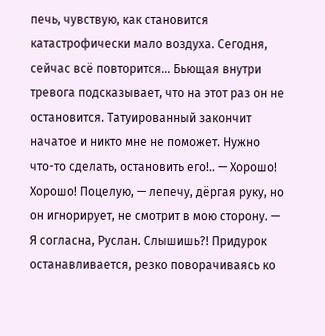печь, чувствую, как становится катастрофически мало воздуха. Сегодня, сейчас всё повторится... Бьющая внутри тревога подсказывает, что на этот раз он не остановится. Татуированный закончит начатое и никто мне не поможет. Нужно что-то сделать, остановить его!.. — Хорошо! Хорошо! Поцелую, — лепечу, дёргая руку, но он игнорирует, не смотрит в мою сторону. — Я согласна, Руслан. Слышишь?! Придурок останавливается, резко поворачиваясь ко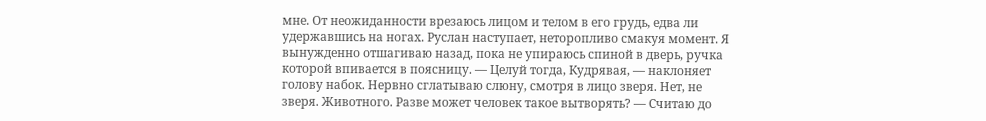мне. От неожиданности врезаюсь лицом и телом в его грудь, едва ли удержавшись на ногах. Руслан наступает, неторопливо смакуя момент. Я вынужденно отшагиваю назад, пока не упираюсь спиной в дверь, ручка которой впивается в поясницу. — Целуй тогда, Кудрявая, — наклоняет голову набок. Нервно сглатываю слюну, смотря в лицо зверя. Нет, не зверя. Животного. Разве может человек такое вытворять? — Считаю до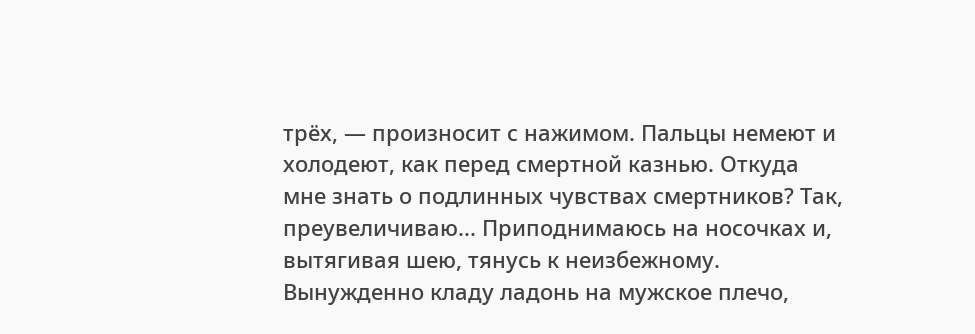трёх, — произносит с нажимом. Пальцы немеют и холодеют, как перед смертной казнью. Откуда мне знать о подлинных чувствах смертников? Так, преувеличиваю... Приподнимаюсь на носочках и, вытягивая шею, тянусь к неизбежному. Вынужденно кладу ладонь на мужское плечо,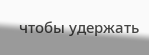чтобы удержать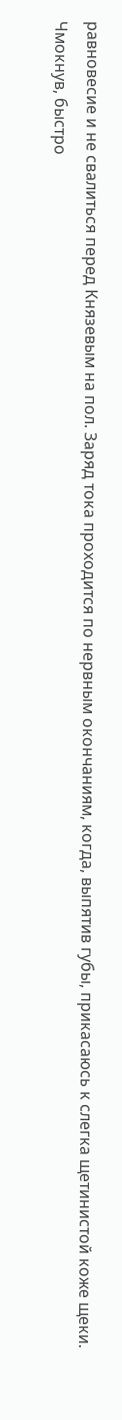равновесие и не свалиться перед Князевым на пол. Заряд тока проходится по нервным окончаниям, когда, выпятив губы, прикасаюсь к слегка щетинистой коже щеки. Чмокнув, быстро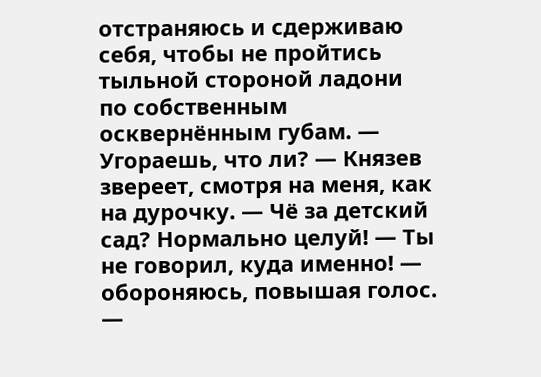отстраняюсь и сдерживаю себя, чтобы не пройтись тыльной стороной ладони по собственным осквернённым губам. — Угораешь, что ли? — Князев звереет, смотря на меня, как на дурочку. — Чё за детский сад? Нормально целуй! — Ты не говорил, куда именно! — обороняюсь, повышая голос. —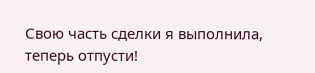Свою часть сделки я выполнила, теперь отпусти!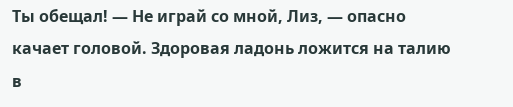Ты обещал! — Не играй со мной, Лиз, — опасно качает головой. Здоровая ладонь ложится на талию в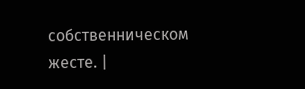собственническом жесте. |